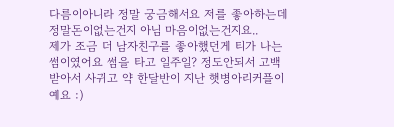다름이아니라 정말 궁금해서요 저를 좋아하는데 정말돈이없는건지 아님 마음이없는건지요..
제가 조금 더 남자친구를 좋아했던게 티가 나는 썸이였어요 썸을 타고 일주일? 정도안되서 고백받아서 사귀고 약 한달반이 지난 햇병아리커플이예요 :)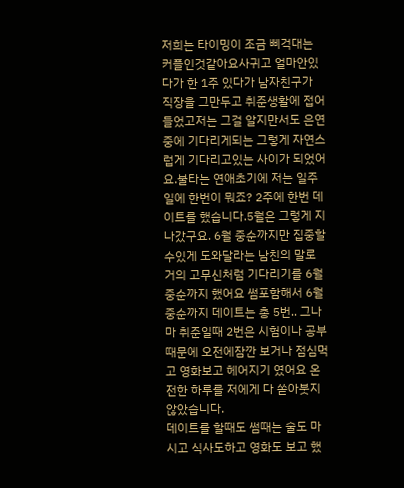저희는 타이밍이 조금 삐걱대는 커플인것같아요사귀고 얼마안있다가 한 1주 있다가 남자친구가 직장을 그만두고 취준생활에 접어들었고저는 그걸 알지만서도 은연중에 기다리게되는 그렇게 자연스럽게 기다리고있는 사이가 되었어요.불타는 연애초기에 저는 일주일에 한번이 뭐죠? 2주에 한번 데이트를 했습니다.5월은 그렇게 지나갔구요. 6월 중순까지만 집중할수있게 도와달라는 남친의 말로 거의 고무신처럼 기다리기를 6월중순까지 했어요 썸포함해서 6월 중순까지 데이트는 총 5번.. 그나마 취준일때 2번은 시험이나 공부때문에 오전에잠깐 보거나 점심먹고 영화보고 헤어지기 였어요 온전한 하루를 저에게 다 쏟아붓지않았습니다.
데이트를 할때도 썸때는 술도 마시고 식사도하고 영화도 보고 했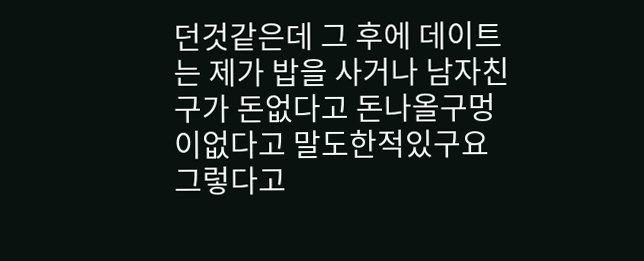던것같은데 그 후에 데이트는 제가 밥을 사거나 남자친구가 돈없다고 돈나올구멍이없다고 말도한적있구요 그렇다고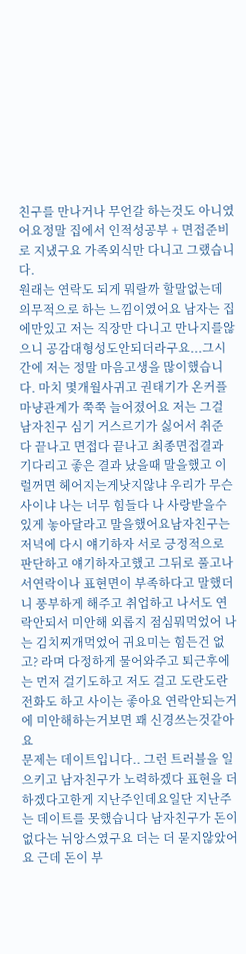친구를 만나거나 무언갈 하는것도 아니였어요정말 집에서 인적성공부 + 면접준비로 지냈구요 가족외식만 다니고 그랬습니다.
원래는 연락도 되게 뭐랄까 할말없는데 의무적으로 하는 느낌이였어요 남자는 집에만있고 저는 직장만 다니고 만나지를않으니 공감대형성도안되더라구요...그시간에 저는 정말 마음고생을 많이했습니다. 마치 몇개월사귀고 권태기가 온커플마냥관계가 쭉쭉 늘어졌어요 저는 그걸 남자친구 심기 거스르기가 싫어서 취준 다 끝나고 면접다 끝나고 최종면접결과 기다리고 좋은 결과 났을때 말을했고 이럴꺼면 헤어지는게낫지않냐 우리가 무슨사이냐 나는 너무 힘들다 나 사랑받을수있게 놓아달라고 말을했어요남자친구는 저녁에 다시 얘기하자 서로 긍정적으로 판단하고 얘기하자고했고 그뒤로 풀고나서연락이나 표현면이 부족하다고 말했더니 풍부하게 해주고 취업하고 나서도 연락안되서 미안해 외롭지 점심뭐먹었어 나는 김치찌개먹었어 귀요미는 힘든건 없고? 라며 다정하게 물어와주고 퇴근후에는 먼저 걸기도하고 저도 걸고 도란도란 전화도 하고 사이는 좋아요 연락안되는거에 미안해하는거보면 꽤 신경쓰는것같아요
문제는 데이트입니다.. 그런 트러블을 일으키고 남자친구가 노력하겠다 표현을 더 하겠다고한게 지난주인데요일단 지난주는 데이트를 못했습니다 남자친구가 돈이없다는 뉘앙스였구요 더는 더 묻지않았어요 근데 돈이 부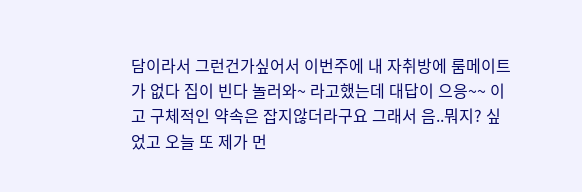담이라서 그런건가싶어서 이번주에 내 자취방에 룸메이트가 없다 집이 빈다 놀러와~ 라고했는데 대답이 으응~~ 이고 구체적인 약속은 잡지않더라구요 그래서 음..뭐지? 싶었고 오늘 또 제가 먼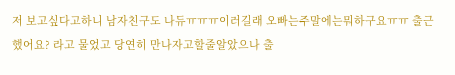저 보고싶다고하니 남자친구도 나듀ㅠㅠㅠ이러길래 오빠는주말에는뭐하구요ㅠㅠ 출근했어요? 라고 물었고 당연히 만나자고할줄알았으나 출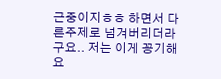근중이지ㅎㅎ 하면서 다른주제로 넘겨버리더라구요.. 저는 이게 꽁기해요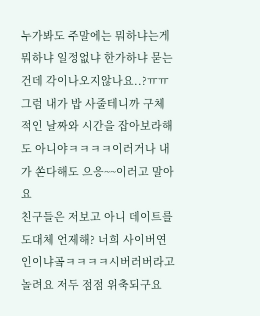누가봐도 주말에는 뭐하냐는게 뭐하냐 일정없냐 한가하냐 묻는건데 각이나오지않나요..?ㅠㅠ그럼 내가 밥 사줄테니까 구체적인 날짜와 시간을 잡아보라해도 아니야ㅋㅋㅋㅋ이러거나 내가 쏜다해도 으응~~이러고 말아요
친구들은 저보고 아니 데이트를 도대체 언제해? 너희 사이버연인이냐곸ㅋㅋㅋㅋ시버러버라고 놀려요 저두 점점 위축되구요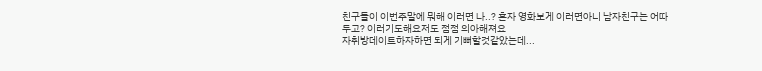친구들이 이번주말에 뭐해 이러면 나..? 혼자 영화보게 이러면아니 남자친구는 어따두고? 이러기도해요저도 점점 의아해져요
자취방데이트하자하면 되게 기뻐할것같았는데...